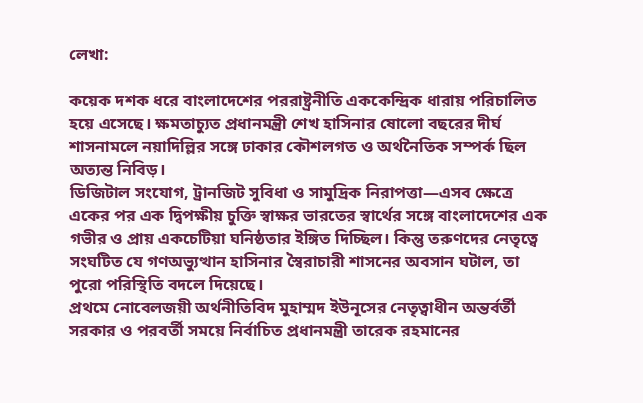লেখা:

কয়েক দশক ধরে বাংলাদেশের পররাষ্ট্রনীতি এককেন্দ্রিক ধারায় পরিচালিত হয়ে এসেছে। ক্ষমতাচ্যুত প্রধানমন্ত্রী শেখ হাসিনার ষোলো বছরের দীর্ঘ শাসনামলে নয়াদিল্লির সঙ্গে ঢাকার কৌশলগত ও অর্থনৈতিক সম্পর্ক ছিল অত্যন্ত নিবিড়।
ডিজিটাল সংযোগ, ট্রানজিট সুবিধা ও সামুদ্রিক নিরাপত্তা—এসব ক্ষেত্রে একের পর এক দ্বিপক্ষীয় চুক্তি স্বাক্ষর ভারতের স্বার্থের সঙ্গে বাংলাদেশের এক গভীর ও প্রায় একচেটিয়া ঘনিষ্ঠতার ইঙ্গিত দিচ্ছিল। কিন্তু তরুণদের নেতৃত্বে সংঘটিত যে গণঅভ্যুত্থান হাসিনার স্বৈরাচারী শাসনের অবসান ঘটাল, তা পুরো পরিস্থিতি বদলে দিয়েছে।
প্রথমে নোবেলজয়ী অর্থনীতিবিদ মুহাম্মদ ইউনূসের নেতৃত্বাধীন অন্তর্বর্তী সরকার ও পরবর্তী সময়ে নির্বাচিত প্রধানমন্ত্রী তারেক রহমানের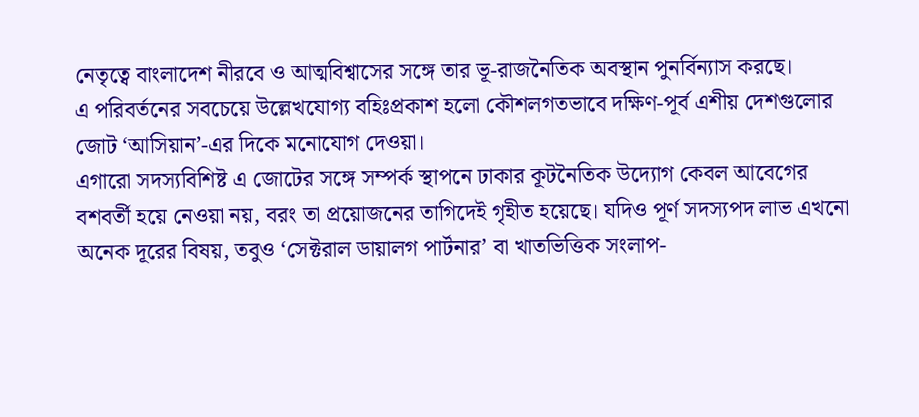নেতৃত্বে বাংলাদেশ নীরবে ও আত্মবিশ্বাসের সঙ্গে তার ভূ-রাজনৈতিক অবস্থান পুনর্বিন্যাস করছে।
এ পরিবর্তনের সবচেয়ে উল্লেখযোগ্য বহিঃপ্রকাশ হলো কৌশলগতভাবে দক্ষিণ-পূর্ব এশীয় দেশগুলোর জোট ‘আসিয়ান’-এর দিকে মনোযোগ দেওয়া।
এগারো সদস্যবিশিষ্ট এ জোটের সঙ্গে সম্পর্ক স্থাপনে ঢাকার কূটনৈতিক উদ্যোগ কেবল আবেগের বশবর্তী হয়ে নেওয়া নয়, বরং তা প্রয়োজনের তাগিদেই গৃহীত হয়েছে। যদিও পূর্ণ সদস্যপদ লাভ এখনো অনেক দূরের বিষয়, তবুও ‘সেক্টরাল ডায়ালগ পার্টনার’ বা খাতভিত্তিক সংলাপ-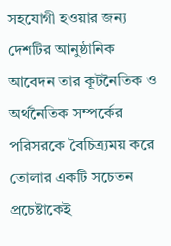সহযোগী হওয়ার জন্য দেশটির আনুষ্ঠানিক আবেদন তার কূটনৈতিক ও অর্থনৈতিক সম্পর্কের পরিসরকে বৈচিত্র্যময় করে তোলার একটি সচেতন প্রচেষ্টাকেই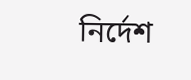নির্দেশ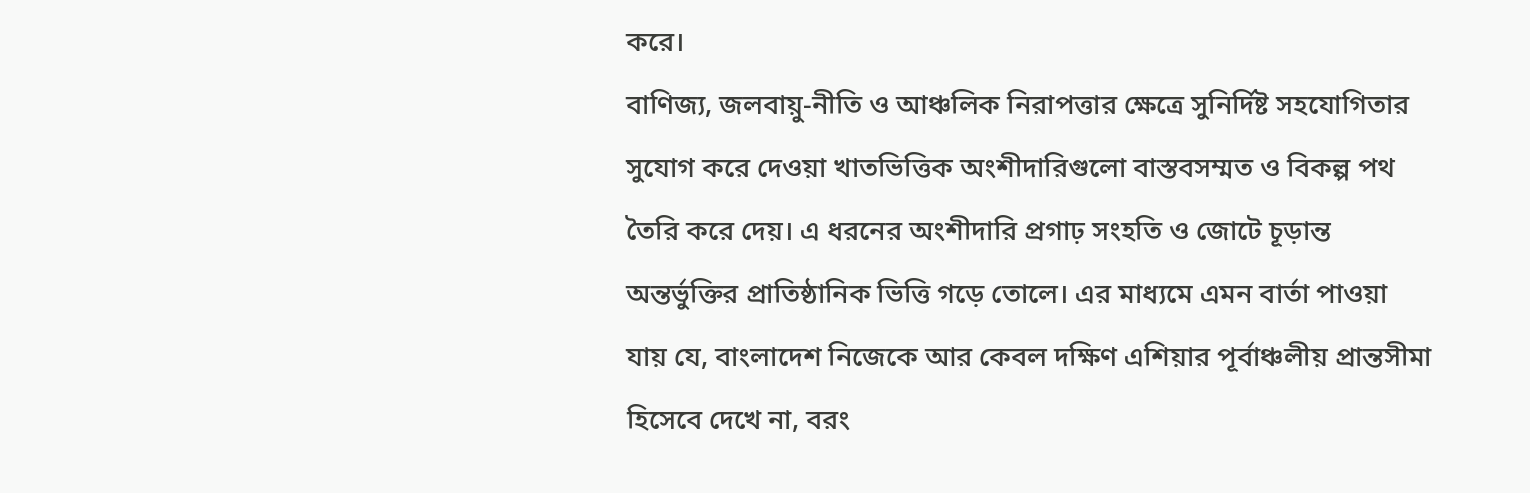করে।
বাণিজ্য, জলবায়ু-নীতি ও আঞ্চলিক নিরাপত্তার ক্ষেত্রে সুনির্দিষ্ট সহযোগিতার সুযোগ করে দেওয়া খাতভিত্তিক অংশীদারিগুলো বাস্তবসম্মত ও বিকল্প পথ তৈরি করে দেয়। এ ধরনের অংশীদারি প্রগাঢ় সংহতি ও জোটে চূড়ান্ত অন্তর্ভুক্তির প্রাতিষ্ঠানিক ভিত্তি গড়ে তোলে। এর মাধ্যমে এমন বার্তা পাওয়া যায় যে, বাংলাদেশ নিজেকে আর কেবল দক্ষিণ এশিয়ার পূর্বাঞ্চলীয় প্রান্তসীমা হিসেবে দেখে না, বরং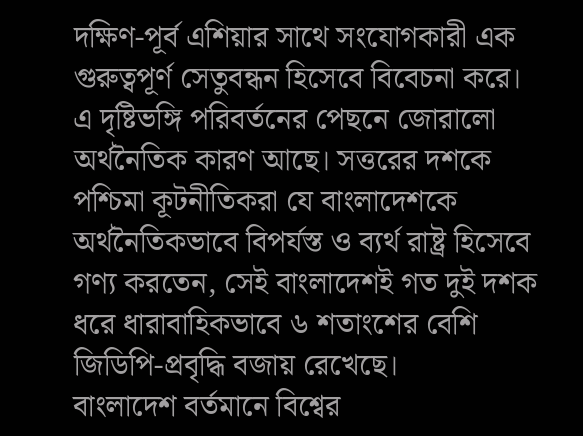দক্ষিণ-পূর্ব এশিয়ার সাথে সংযোগকারী এক গুরুত্বপূর্ণ সেতুবন্ধন হিসেবে বিবেচনা করে।
এ দৃষ্টিভঙ্গি পরিবর্তনের পেছনে জোরালো অর্থনৈতিক কারণ আছে। সত্তরের দশকে পশ্চিমা কূটনীতিকরা যে বাংলাদেশকে অর্থনৈতিকভাবে বিপর্যস্ত ও ব্যর্থ রাষ্ট্র হিসেবে গণ্য করতেন, সেই বাংলাদেশই গত দুই দশক ধরে ধারাবাহিকভাবে ৬ শতাংশের বেশি জিডিপি-প্রবৃদ্ধি বজায় রেখেছে।
বাংলাদেশ বর্তমানে বিশ্বের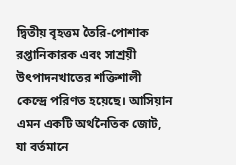দ্বিতীয় বৃহত্তম তৈরি-পোশাক রপ্তানিকারক এবং সাশ্রয়ী উৎপাদনখাতের শক্তিশালী কেন্দ্রে পরিণত হয়েছে। আসিয়ান এমন একটি অর্থনৈতিক জোট, যা বর্তমানে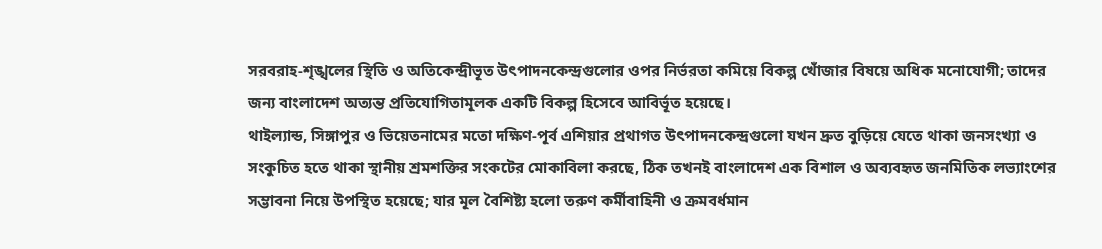সরবরাহ-শৃঙ্খলের স্থিতি ও অতিকেন্দ্রীভূত উৎপাদনকেন্দ্রগুলোর ওপর নির্ভরতা কমিয়ে বিকল্প খোঁজার বিষয়ে অধিক মনোযোগী; তাদের জন্য বাংলাদেশ অত্যন্ত প্রতিযোগিতামূলক একটি বিকল্প হিসেবে আবির্ভূত হয়েছে।
থাইল্যান্ড, সিঙ্গাপুর ও ভিয়েতনামের মতো দক্ষিণ-পূর্ব এশিয়ার প্রথাগত উৎপাদনকেন্দ্রগুলো যখন দ্রুত বুড়িয়ে যেতে থাকা জনসংখ্যা ও সংকুচিত হতে থাকা স্থানীয় শ্রমশক্তির সংকটের মোকাবিলা করছে, ঠিক তখনই বাংলাদেশ এক বিশাল ও অব্যবহৃত জনমিতিক লভ্যাংশের সম্ভাবনা নিয়ে উপস্থিত হয়েছে; যার মূল বৈশিষ্ট্য হলো তরুণ কর্মীবাহিনী ও ক্রমবর্ধমান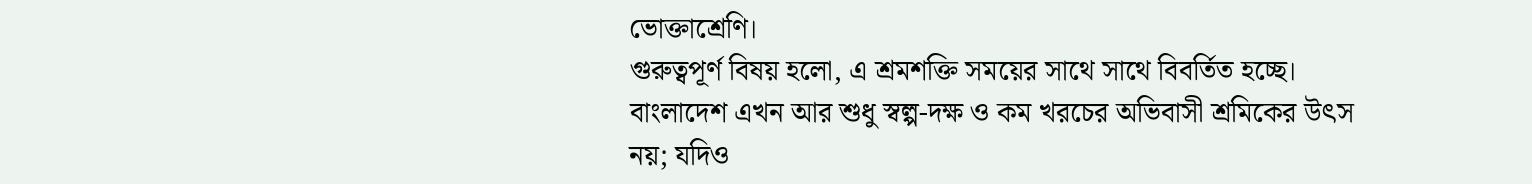ভোক্তাশ্রেণি।
গুরুত্বপূর্ণ বিষয় হলো, এ শ্রমশক্তি সময়ের সাথে সাথে বিবর্তিত হচ্ছে। বাংলাদেশ এখন আর শুধু স্বল্প-দক্ষ ও কম খরচের অভিবাসী শ্রমিকের উৎস নয়; যদিও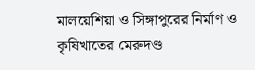মালয়েশিয়া ও সিঙ্গাপুরের নির্মাণ ও কৃষিখাতের মেরুদণ্ড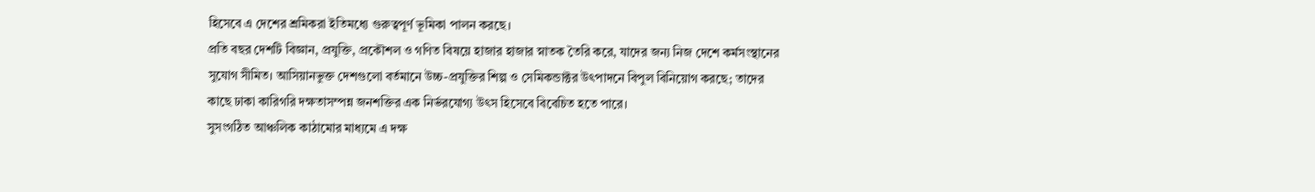হিসেবে এ দেশের শ্রমিকরা ইতিমধ্যে গুরুত্বপূর্ণ ভূমিকা পালন করছে।
প্রতি বছর দেশটি বিজ্ঞান, প্রযুক্তি, প্রকৌশল ও গণিত বিষয়ে হাজার হাজার স্নাতক তৈরি করে, যাদের জন্য নিজ দেশে কর্মসংস্থানের সুযোগ সীমিত। আসিয়ানভুক্ত দেশগুলো বর্তমানে উচ্চ-প্রযুক্তির শিল্প ও সেমিকন্ডাক্টর উৎপাদনে বিপুল বিনিয়োগ করছে; তাদের কাছে ঢাকা কারিগরি দক্ষতাসম্পন্ন জনশক্তির এক নির্ভরযোগ্য উৎস হিসেবে বিবেচিত হতে পারে।
সুসংগঠিত আঞ্চলিক কাঠামোর মাধ্যমে এ দক্ষ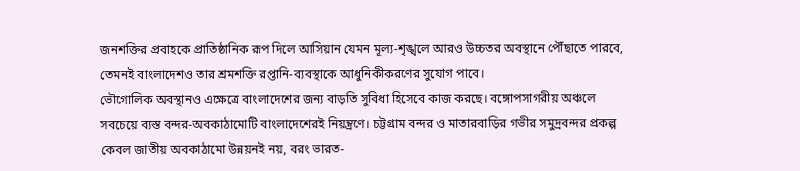জনশক্তির প্রবাহকে প্রাতিষ্ঠানিক রূপ দিলে আসিয়ান যেমন মূল্য-শৃঙ্খলে আরও উচ্চতর অবস্থানে পৌঁছাতে পারবে, তেমনই বাংলাদেশও তার শ্রমশক্তি রপ্তানি-ব্যবস্থাকে আধুনিকীকরণের সুযোগ পাবে।
ভৌগোলিক অবস্থানও এক্ষেত্রে বাংলাদেশের জন্য বাড়তি সুবিধা হিসেবে কাজ করছে। বঙ্গোপসাগরীয় অঞ্চলে সবচেয়ে ব্যস্ত বন্দর-অবকাঠামোটি বাংলাদেশেরই নিয়ন্ত্রণে। চট্টগ্রাম বন্দর ও মাতারবাড়ির গভীর সমুদ্রবন্দর প্রকল্প কেবল জাতীয় অবকাঠামো উন্নয়নই নয়, বরং ভারত-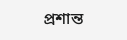প্রশান্ত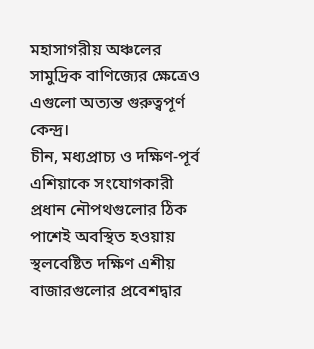মহাসাগরীয় অঞ্চলের সামুদ্রিক বাণিজ্যের ক্ষেত্রেও এগুলো অত্যন্ত গুরুত্বপূর্ণ কেন্দ্র।
চীন, মধ্যপ্রাচ্য ও দক্ষিণ-পূর্ব এশিয়াকে সংযোগকারী প্রধান নৌপথগুলোর ঠিক পাশেই অবস্থিত হওয়ায় স্থলবেষ্টিত দক্ষিণ এশীয় বাজারগুলোর প্রবেশদ্বার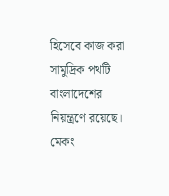হিসেবে কাজ করা সামুদ্রিক পথটি বাংলাদেশের নিয়ন্ত্রণে রয়েছে।
মেকং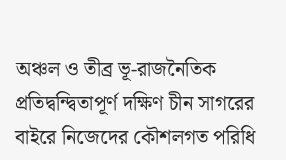অঞ্চল ও তীব্র ভূ-রাজনৈতিক প্রতিদ্বন্দ্বিতাপূর্ণ দক্ষিণ চীন সাগরের বাইরে নিজেদের কৌশলগত পরিধি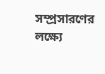সম্প্রসারণের লক্ষ্যে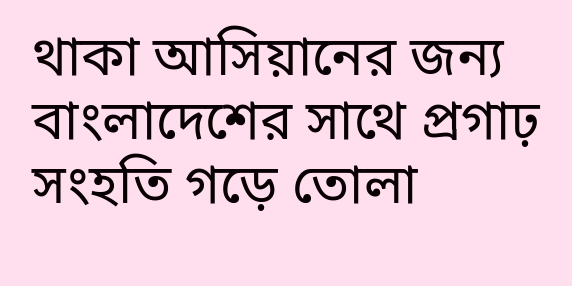থাকা আসিয়ানের জন্য বাংলাদেশের সাথে প্রগাঢ় সংহতি গড়ে তোলা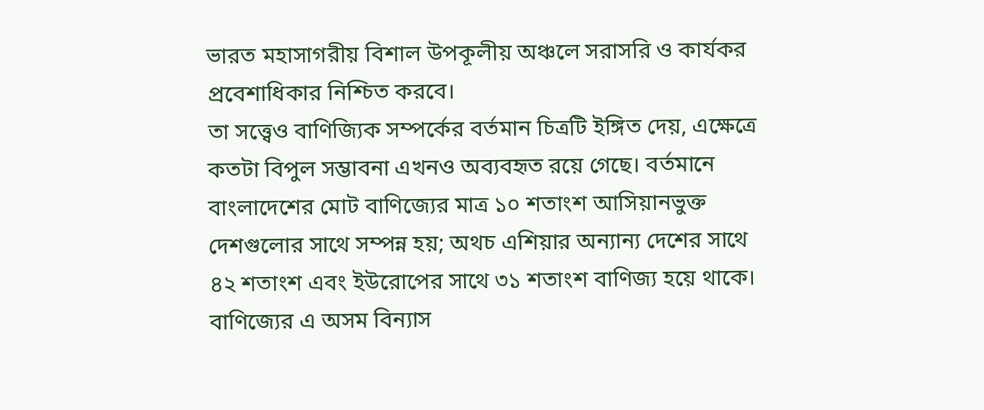ভারত মহাসাগরীয় বিশাল উপকূলীয় অঞ্চলে সরাসরি ও কার্যকর প্রবেশাধিকার নিশ্চিত করবে।
তা সত্ত্বেও বাণিজ্যিক সম্পর্কের বর্তমান চিত্রটি ইঙ্গিত দেয়, এক্ষেত্রে কতটা বিপুল সম্ভাবনা এখনও অব্যবহৃত রয়ে গেছে। বর্তমানে বাংলাদেশের মোট বাণিজ্যের মাত্র ১০ শতাংশ আসিয়ানভুক্ত দেশগুলোর সাথে সম্পন্ন হয়; অথচ এশিয়ার অন্যান্য দেশের সাথে ৪২ শতাংশ এবং ইউরোপের সাথে ৩১ শতাংশ বাণিজ্য হয়ে থাকে।
বাণিজ্যের এ অসম বিন্যাস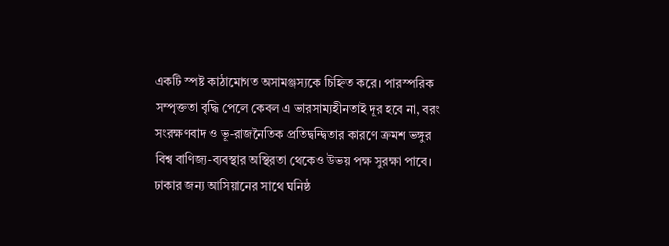একটি স্পষ্ট কাঠামোগত অসামঞ্জস্যকে চিহ্নিত করে। পারস্পরিক সম্পৃক্ততা বৃদ্ধি পেলে কেবল এ ভারসাম্যহীনতাই দূর হবে না, বরং সংরক্ষণবাদ ও ভূ-রাজনৈতিক প্রতিদ্বন্দ্বিতার কারণে ক্রমশ ভঙ্গুর বিশ্ব বাণিজ্য-ব্যবস্থার অস্থিরতা থেকেও উভয় পক্ষ সুরক্ষা পাবে।
ঢাকার জন্য আসিয়ানের সাথে ঘনিষ্ঠ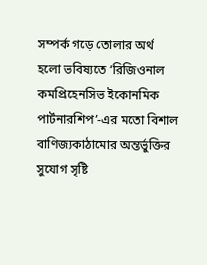সম্পর্ক গড়ে তোলার অর্থ হলো ভবিষ্যতে ‘রিজিওনাল কমপ্রিহেনসিভ ইকোনমিক পার্টনারশিপ’-এর মতো বিশাল বাণিজ্যকাঠামোর অন্তর্ভুক্তির সুযোগ সৃষ্টি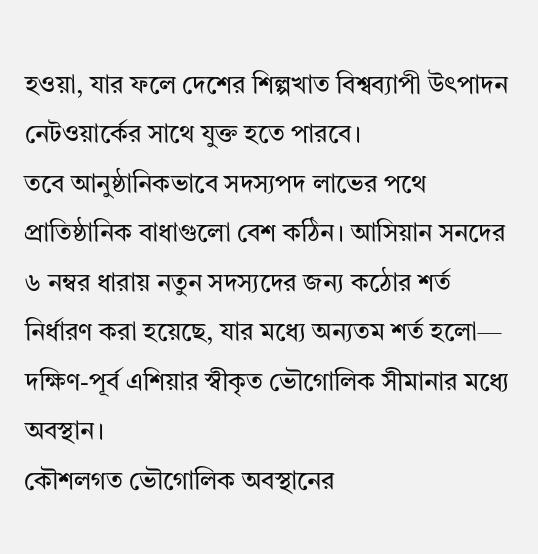হওয়া, যার ফলে দেশের শিল্পখাত বিশ্বব্যাপী উৎপাদন নেটওয়ার্কের সাথে যুক্ত হতে পারবে।
তবে আনুষ্ঠানিকভাবে সদস্যপদ লাভের পথে প্রাতিষ্ঠানিক বাধাগুলো বেশ কঠিন। আসিয়ান সনদের ৬ নম্বর ধারায় নতুন সদস্যদের জন্য কঠোর শর্ত নির্ধারণ করা হয়েছে, যার মধ্যে অন্যতম শর্ত হলো— দক্ষিণ-পূর্ব এশিয়ার স্বীকৃত ভৌগোলিক সীমানার মধ্যে অবস্থান।
কৌশলগত ভৌগোলিক অবস্থানের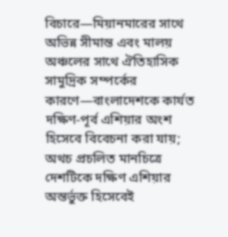বিচারে—মিয়ানমারের সাথে অভিন্ন সীমান্ত এবং মালয় অঞ্চলের সাথে ঐতিহাসিক সামুদ্রিক সম্পর্কের কারণে—বাংলাদেশকে কার্যত দক্ষিণ-পূর্ব এশিয়ার অংশ হিসেবে বিবেচনা করা যায়; অথচ প্রচলিত মানচিত্রে দেশটিকে দক্ষিণ এশিয়ার অন্তর্ভুক্ত হিসেবেই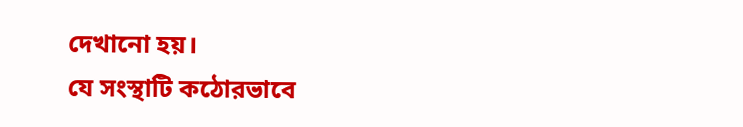দেখানো হয়।
যে সংস্থাটি কঠোরভাবে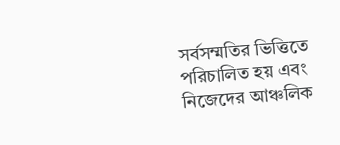সর্বসম্মতির ভিত্তিতে পরিচালিত হয় এবং নিজেদের আঞ্চলিক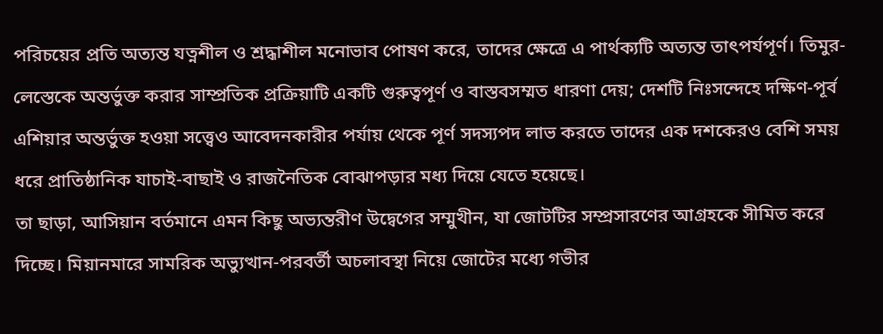পরিচয়ের প্রতি অত্যন্ত যত্নশীল ও শ্রদ্ধাশীল মনোভাব পোষণ করে, তাদের ক্ষেত্রে এ পার্থক্যটি অত্যন্ত তাৎপর্যপূর্ণ। তিমুর-লেস্তেকে অন্তর্ভুক্ত করার সাম্প্রতিক প্রক্রিয়াটি একটি গুরুত্বপূর্ণ ও বাস্তবসম্মত ধারণা দেয়; দেশটি নিঃসন্দেহে দক্ষিণ-পূর্ব এশিয়ার অন্তর্ভুক্ত হওয়া সত্ত্বেও আবেদনকারীর পর্যায় থেকে পূর্ণ সদস্যপদ লাভ করতে তাদের এক দশকেরও বেশি সময় ধরে প্রাতিষ্ঠানিক যাচাই-বাছাই ও রাজনৈতিক বোঝাপড়ার মধ্য দিয়ে যেতে হয়েছে।
তা ছাড়া, আসিয়ান বর্তমানে এমন কিছু অভ্যন্তরীণ উদ্বেগের সম্মুখীন, যা জোটটির সম্প্রসারণের আগ্রহকে সীমিত করে দিচ্ছে। মিয়ানমারে সামরিক অভ্যুত্থান-পরবর্তী অচলাবস্থা নিয়ে জোটের মধ্যে গভীর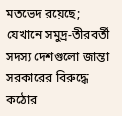মতভেদ রয়েছে; যেখানে সমুদ্র-তীরবর্তী সদস্য দেশগুলো জান্তা সরকারের বিরুদ্ধে কঠোর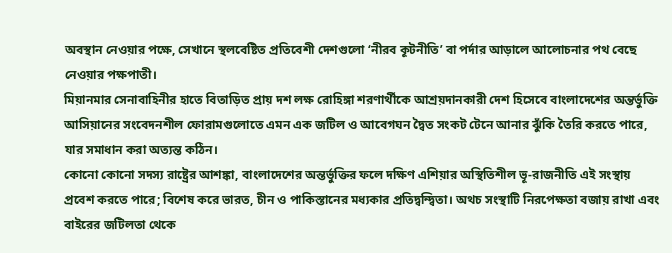অবস্থান নেওয়ার পক্ষে, সেখানে স্থলবেষ্টিত প্রতিবেশী দেশগুলো ‘নীরব কূটনীতি’ বা পর্দার আড়ালে আলোচনার পথ বেছে নেওয়ার পক্ষপাতী।
মিয়ানমার সেনাবাহিনীর হাতে বিতাড়িত প্রায় দশ লক্ষ রোহিঙ্গা শরণার্থীকে আশ্রয়দানকারী দেশ হিসেবে বাংলাদেশের অন্তর্ভুক্তি আসিয়ানের সংবেদনশীল ফোরামগুলোতে এমন এক জটিল ও আবেগঘন দ্বৈত সংকট টেনে আনার ঝুঁকি তৈরি করতে পারে, যার সমাধান করা অত্যন্ত কঠিন।
কোনো কোনো সদস্য রাষ্ট্রের আশঙ্কা, বাংলাদেশের অন্তর্ভুক্তির ফলে দক্ষিণ এশিয়ার অস্থিতিশীল ভূ-রাজনীতি এই সংস্থায় প্রবেশ করতে পারে; বিশেষ করে ভারত, চীন ও পাকিস্তানের মধ্যকার প্রতিদ্বন্দ্বিতা। অথচ সংস্থাটি নিরপেক্ষতা বজায় রাখা এবং বাইরের জটিলতা থেকে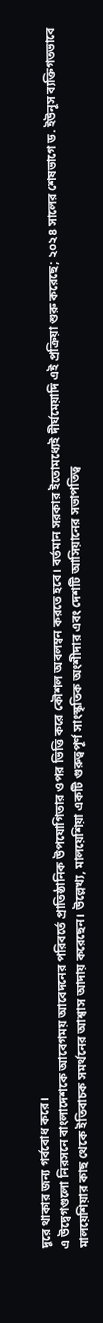দূরে থাকার জন্য গর্ববোধ করে।
এ উদ্বেগগুলো নিরসনে বাংলাদেশকে আবেগময় আবেদনের পরিবর্তে প্রাতিষ্ঠানিক উপযোগিতার ওপর ভিত্তি করে কৌশল অবলম্বন করতে হবে। বর্তমান সরকার ইতোমধ্যেই দীর্ঘমেয়াদি এই প্রক্রিয়া শুরু করেছে; ২০২৪ সালের শেষভাগে ড. ইউনূস ব্যক্তিগতভাবে মালয়েশিয়ার কাছ থেকে ইতিবাচক সমর্থনের আশ্বাস আদায় করেছেন। উল্লেখ্য, মালয়েশিয়া একটি গুরুত্বপূর্ণ সাংস্কৃতিক অংশীদার এবং দেশটি আসিয়ানের সভাপতিত্ব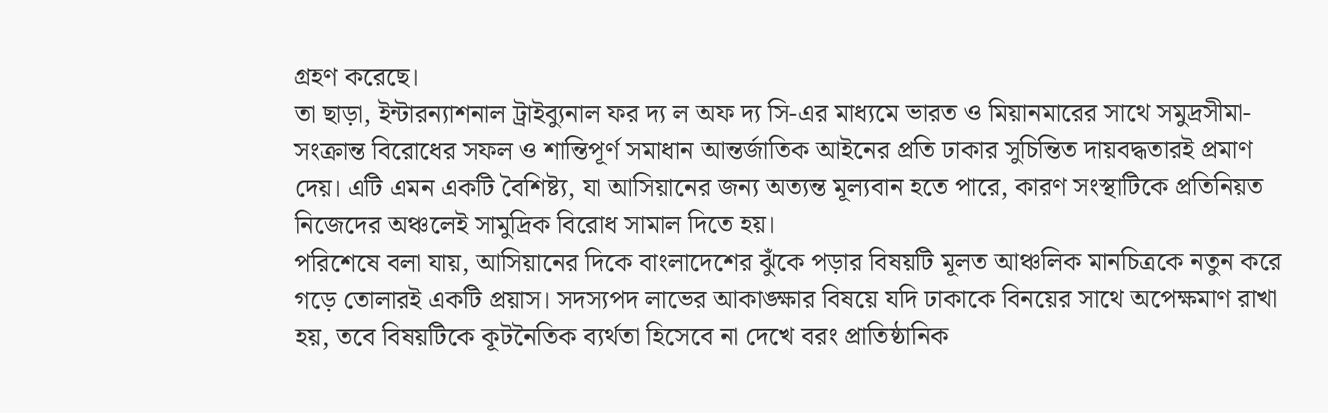গ্রহণ করেছে।
তা ছাড়া, ইন্টারন্যাশনাল ট্রাইব্যুনাল ফর দ্য ল অফ দ্য সি-এর মাধ্যমে ভারত ও মিয়ানমারের সাথে সমুদ্রসীমা-সংক্রান্ত বিরোধের সফল ও শান্তিপূর্ণ সমাধান আন্তর্জাতিক আইনের প্রতি ঢাকার সুচিন্তিত দায়বদ্ধতারই প্রমাণ দেয়। এটি এমন একটি বৈশিষ্ট্য, যা আসিয়ানের জন্য অত্যন্ত মূল্যবান হতে পারে, কারণ সংস্থাটিকে প্রতিনিয়ত নিজেদের অঞ্চলেই সামুদ্রিক বিরোধ সামাল দিতে হয়।
পরিশেষে বলা যায়, আসিয়ানের দিকে বাংলাদেশের ঝুঁকে পড়ার বিষয়টি মূলত আঞ্চলিক মানচিত্রকে নতুন করে গড়ে তোলারই একটি প্রয়াস। সদস্যপদ লাভের আকাঙ্ক্ষার বিষয়ে যদি ঢাকাকে বিনয়ের সাথে অপেক্ষমাণ রাখা হয়, তবে বিষয়টিকে কূটনৈতিক ব্যর্থতা হিসেবে না দেখে বরং প্রাতিষ্ঠানিক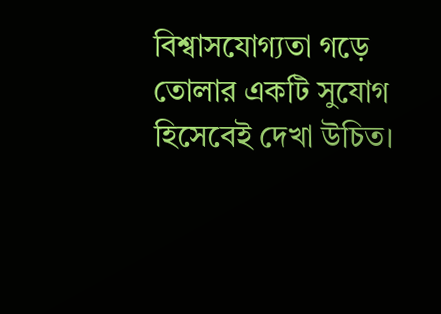বিশ্বাসযোগ্যতা গড়ে তোলার একটি সুযোগ হিসেবেই দেখা উচিত।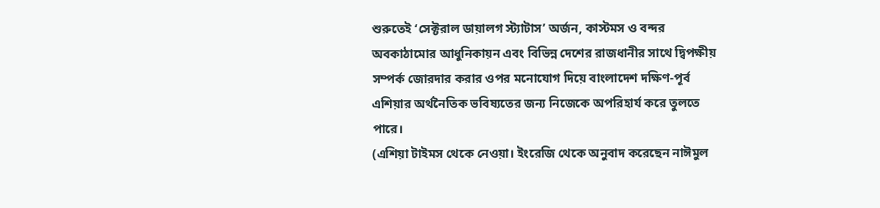শুরুতেই ‘সেক্টরাল ডায়ালগ স্ট্যাটাস’ অর্জন, কাস্টমস ও বন্দর অবকাঠামোর আধুনিকায়ন এবং বিভিন্ন দেশের রাজধানীর সাথে দ্বিপক্ষীয় সম্পর্ক জোরদার করার ওপর মনোযোগ দিয়ে বাংলাদেশ দক্ষিণ-পূর্ব এশিয়ার অর্থনৈতিক ভবিষ্যতের জন্য নিজেকে অপরিহার্য করে তুলতে পারে।
(এশিয়া টাইমস থেকে নেওয়া। ইংরেজি থেকে অনুবাদ করেছেন নাঈমুল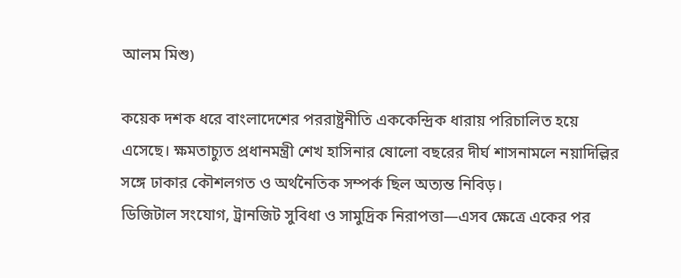আলম মিশু)

কয়েক দশক ধরে বাংলাদেশের পররাষ্ট্রনীতি এককেন্দ্রিক ধারায় পরিচালিত হয়ে এসেছে। ক্ষমতাচ্যুত প্রধানমন্ত্রী শেখ হাসিনার ষোলো বছরের দীর্ঘ শাসনামলে নয়াদিল্লির সঙ্গে ঢাকার কৌশলগত ও অর্থনৈতিক সম্পর্ক ছিল অত্যন্ত নিবিড়।
ডিজিটাল সংযোগ, ট্রানজিট সুবিধা ও সামুদ্রিক নিরাপত্তা—এসব ক্ষেত্রে একের পর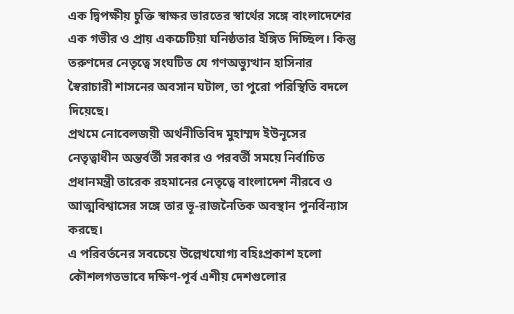এক দ্বিপক্ষীয় চুক্তি স্বাক্ষর ভারতের স্বার্থের সঙ্গে বাংলাদেশের এক গভীর ও প্রায় একচেটিয়া ঘনিষ্ঠতার ইঙ্গিত দিচ্ছিল। কিন্তু তরুণদের নেতৃত্বে সংঘটিত যে গণঅভ্যুত্থান হাসিনার স্বৈরাচারী শাসনের অবসান ঘটাল, তা পুরো পরিস্থিতি বদলে দিয়েছে।
প্রথমে নোবেলজয়ী অর্থনীতিবিদ মুহাম্মদ ইউনূসের নেতৃত্বাধীন অন্তর্বর্তী সরকার ও পরবর্তী সময়ে নির্বাচিত প্রধানমন্ত্রী তারেক রহমানের নেতৃত্বে বাংলাদেশ নীরবে ও আত্মবিশ্বাসের সঙ্গে তার ভূ-রাজনৈতিক অবস্থান পুনর্বিন্যাস করছে।
এ পরিবর্তনের সবচেয়ে উল্লেখযোগ্য বহিঃপ্রকাশ হলো কৌশলগতভাবে দক্ষিণ-পূর্ব এশীয় দেশগুলোর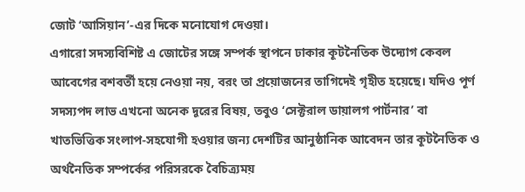জোট ‘আসিয়ান’-এর দিকে মনোযোগ দেওয়া।
এগারো সদস্যবিশিষ্ট এ জোটের সঙ্গে সম্পর্ক স্থাপনে ঢাকার কূটনৈতিক উদ্যোগ কেবল আবেগের বশবর্তী হয়ে নেওয়া নয়, বরং তা প্রয়োজনের তাগিদেই গৃহীত হয়েছে। যদিও পূর্ণ সদস্যপদ লাভ এখনো অনেক দূরের বিষয়, তবুও ‘সেক্টরাল ডায়ালগ পার্টনার’ বা খাতভিত্তিক সংলাপ-সহযোগী হওয়ার জন্য দেশটির আনুষ্ঠানিক আবেদন তার কূটনৈতিক ও অর্থনৈতিক সম্পর্কের পরিসরকে বৈচিত্র্যময়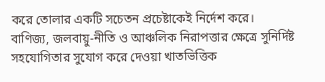করে তোলার একটি সচেতন প্রচেষ্টাকেই নির্দেশ করে।
বাণিজ্য, জলবায়ু-নীতি ও আঞ্চলিক নিরাপত্তার ক্ষেত্রে সুনির্দিষ্ট সহযোগিতার সুযোগ করে দেওয়া খাতভিত্তিক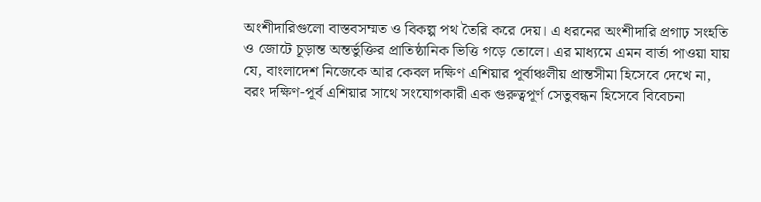অংশীদারিগুলো বাস্তবসম্মত ও বিকল্প পথ তৈরি করে দেয়। এ ধরনের অংশীদারি প্রগাঢ় সংহতি ও জোটে চূড়ান্ত অন্তর্ভুক্তির প্রাতিষ্ঠানিক ভিত্তি গড়ে তোলে। এর মাধ্যমে এমন বার্তা পাওয়া যায় যে, বাংলাদেশ নিজেকে আর কেবল দক্ষিণ এশিয়ার পূর্বাঞ্চলীয় প্রান্তসীমা হিসেবে দেখে না, বরং দক্ষিণ-পূর্ব এশিয়ার সাথে সংযোগকারী এক গুরুত্বপূর্ণ সেতুবন্ধন হিসেবে বিবেচনা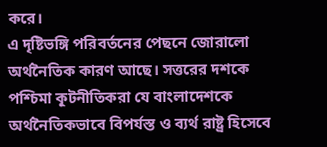করে।
এ দৃষ্টিভঙ্গি পরিবর্তনের পেছনে জোরালো অর্থনৈতিক কারণ আছে। সত্তরের দশকে পশ্চিমা কূটনীতিকরা যে বাংলাদেশকে অর্থনৈতিকভাবে বিপর্যস্ত ও ব্যর্থ রাষ্ট্র হিসেবে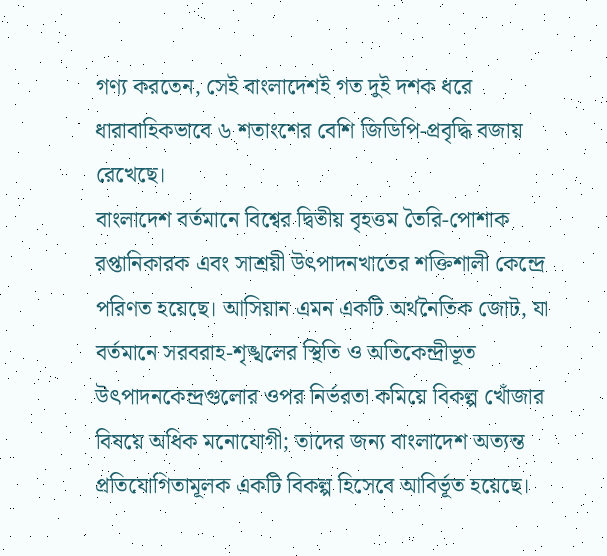গণ্য করতেন, সেই বাংলাদেশই গত দুই দশক ধরে ধারাবাহিকভাবে ৬ শতাংশের বেশি জিডিপি-প্রবৃদ্ধি বজায় রেখেছে।
বাংলাদেশ বর্তমানে বিশ্বের দ্বিতীয় বৃহত্তম তৈরি-পোশাক রপ্তানিকারক এবং সাশ্রয়ী উৎপাদনখাতের শক্তিশালী কেন্দ্রে পরিণত হয়েছে। আসিয়ান এমন একটি অর্থনৈতিক জোট, যা বর্তমানে সরবরাহ-শৃঙ্খলের স্থিতি ও অতিকেন্দ্রীভূত উৎপাদনকেন্দ্রগুলোর ওপর নির্ভরতা কমিয়ে বিকল্প খোঁজার বিষয়ে অধিক মনোযোগী; তাদের জন্য বাংলাদেশ অত্যন্ত প্রতিযোগিতামূলক একটি বিকল্প হিসেবে আবির্ভূত হয়েছে।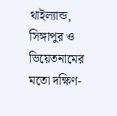থাইল্যান্ড, সিঙ্গাপুর ও ভিয়েতনামের মতো দক্ষিণ-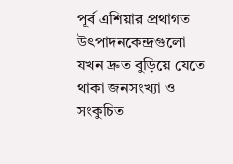পূর্ব এশিয়ার প্রথাগত উৎপাদনকেন্দ্রগুলো যখন দ্রুত বুড়িয়ে যেতে থাকা জনসংখ্যা ও সংকুচিত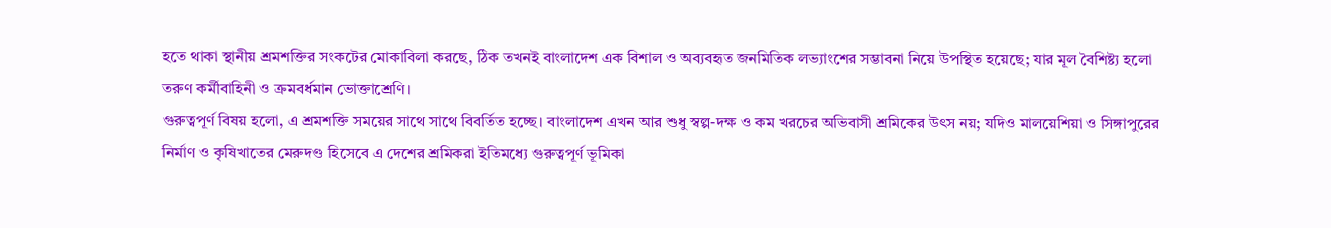হতে থাকা স্থানীয় শ্রমশক্তির সংকটের মোকাবিলা করছে, ঠিক তখনই বাংলাদেশ এক বিশাল ও অব্যবহৃত জনমিতিক লভ্যাংশের সম্ভাবনা নিয়ে উপস্থিত হয়েছে; যার মূল বৈশিষ্ট্য হলো তরুণ কর্মীবাহিনী ও ক্রমবর্ধমান ভোক্তাশ্রেণি।
গুরুত্বপূর্ণ বিষয় হলো, এ শ্রমশক্তি সময়ের সাথে সাথে বিবর্তিত হচ্ছে। বাংলাদেশ এখন আর শুধু স্বল্প-দক্ষ ও কম খরচের অভিবাসী শ্রমিকের উৎস নয়; যদিও মালয়েশিয়া ও সিঙ্গাপুরের নির্মাণ ও কৃষিখাতের মেরুদণ্ড হিসেবে এ দেশের শ্রমিকরা ইতিমধ্যে গুরুত্বপূর্ণ ভূমিকা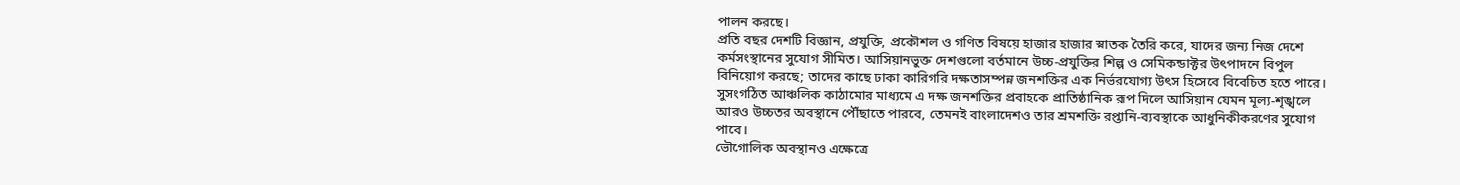পালন করছে।
প্রতি বছর দেশটি বিজ্ঞান, প্রযুক্তি, প্রকৌশল ও গণিত বিষয়ে হাজার হাজার স্নাতক তৈরি করে, যাদের জন্য নিজ দেশে কর্মসংস্থানের সুযোগ সীমিত। আসিয়ানভুক্ত দেশগুলো বর্তমানে উচ্চ-প্রযুক্তির শিল্প ও সেমিকন্ডাক্টর উৎপাদনে বিপুল বিনিয়োগ করছে; তাদের কাছে ঢাকা কারিগরি দক্ষতাসম্পন্ন জনশক্তির এক নির্ভরযোগ্য উৎস হিসেবে বিবেচিত হতে পারে।
সুসংগঠিত আঞ্চলিক কাঠামোর মাধ্যমে এ দক্ষ জনশক্তির প্রবাহকে প্রাতিষ্ঠানিক রূপ দিলে আসিয়ান যেমন মূল্য-শৃঙ্খলে আরও উচ্চতর অবস্থানে পৌঁছাতে পারবে, তেমনই বাংলাদেশও তার শ্রমশক্তি রপ্তানি-ব্যবস্থাকে আধুনিকীকরণের সুযোগ পাবে।
ভৌগোলিক অবস্থানও এক্ষেত্রে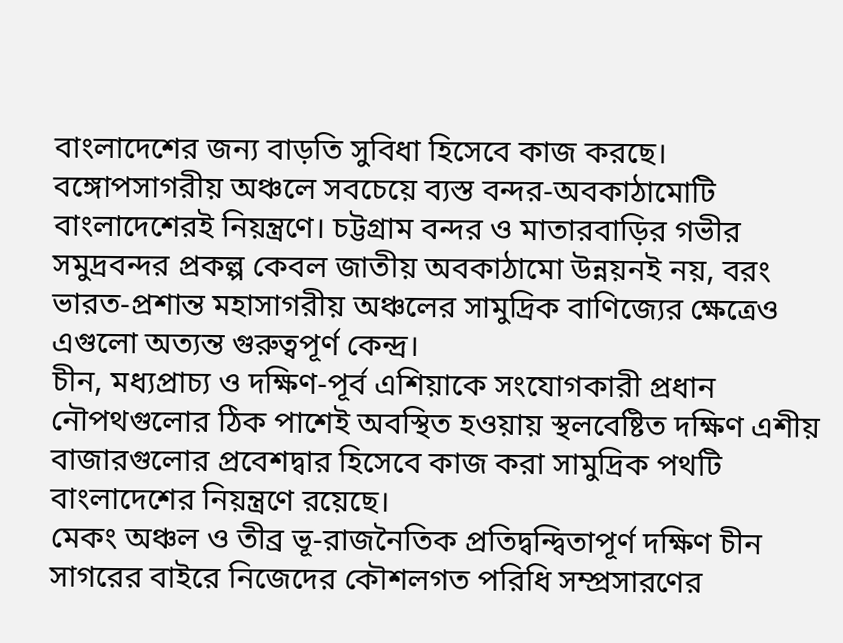বাংলাদেশের জন্য বাড়তি সুবিধা হিসেবে কাজ করছে। বঙ্গোপসাগরীয় অঞ্চলে সবচেয়ে ব্যস্ত বন্দর-অবকাঠামোটি বাংলাদেশেরই নিয়ন্ত্রণে। চট্টগ্রাম বন্দর ও মাতারবাড়ির গভীর সমুদ্রবন্দর প্রকল্প কেবল জাতীয় অবকাঠামো উন্নয়নই নয়, বরং ভারত-প্রশান্ত মহাসাগরীয় অঞ্চলের সামুদ্রিক বাণিজ্যের ক্ষেত্রেও এগুলো অত্যন্ত গুরুত্বপূর্ণ কেন্দ্র।
চীন, মধ্যপ্রাচ্য ও দক্ষিণ-পূর্ব এশিয়াকে সংযোগকারী প্রধান নৌপথগুলোর ঠিক পাশেই অবস্থিত হওয়ায় স্থলবেষ্টিত দক্ষিণ এশীয় বাজারগুলোর প্রবেশদ্বার হিসেবে কাজ করা সামুদ্রিক পথটি বাংলাদেশের নিয়ন্ত্রণে রয়েছে।
মেকং অঞ্চল ও তীব্র ভূ-রাজনৈতিক প্রতিদ্বন্দ্বিতাপূর্ণ দক্ষিণ চীন সাগরের বাইরে নিজেদের কৌশলগত পরিধি সম্প্রসারণের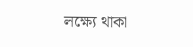লক্ষ্যে থাকা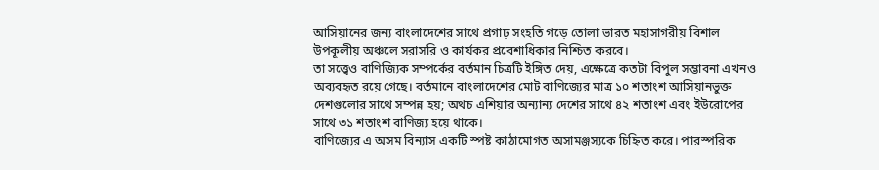আসিয়ানের জন্য বাংলাদেশের সাথে প্রগাঢ় সংহতি গড়ে তোলা ভারত মহাসাগরীয় বিশাল উপকূলীয় অঞ্চলে সরাসরি ও কার্যকর প্রবেশাধিকার নিশ্চিত করবে।
তা সত্ত্বেও বাণিজ্যিক সম্পর্কের বর্তমান চিত্রটি ইঙ্গিত দেয়, এক্ষেত্রে কতটা বিপুল সম্ভাবনা এখনও অব্যবহৃত রয়ে গেছে। বর্তমানে বাংলাদেশের মোট বাণিজ্যের মাত্র ১০ শতাংশ আসিয়ানভুক্ত দেশগুলোর সাথে সম্পন্ন হয়; অথচ এশিয়ার অন্যান্য দেশের সাথে ৪২ শতাংশ এবং ইউরোপের সাথে ৩১ শতাংশ বাণিজ্য হয়ে থাকে।
বাণিজ্যের এ অসম বিন্যাস একটি স্পষ্ট কাঠামোগত অসামঞ্জস্যকে চিহ্নিত করে। পারস্পরিক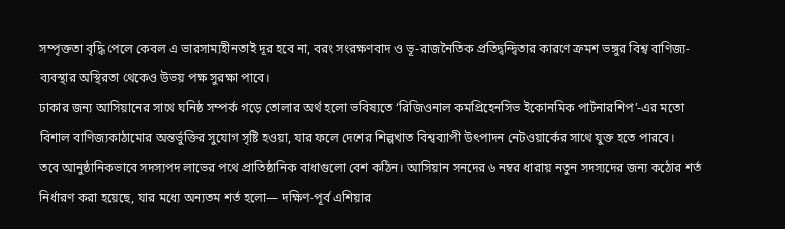সম্পৃক্ততা বৃদ্ধি পেলে কেবল এ ভারসাম্যহীনতাই দূর হবে না, বরং সংরক্ষণবাদ ও ভূ-রাজনৈতিক প্রতিদ্বন্দ্বিতার কারণে ক্রমশ ভঙ্গুর বিশ্ব বাণিজ্য-ব্যবস্থার অস্থিরতা থেকেও উভয় পক্ষ সুরক্ষা পাবে।
ঢাকার জন্য আসিয়ানের সাথে ঘনিষ্ঠ সম্পর্ক গড়ে তোলার অর্থ হলো ভবিষ্যতে ‘রিজিওনাল কমপ্রিহেনসিভ ইকোনমিক পার্টনারশিপ’-এর মতো বিশাল বাণিজ্যকাঠামোর অন্তর্ভুক্তির সুযোগ সৃষ্টি হওয়া, যার ফলে দেশের শিল্পখাত বিশ্বব্যাপী উৎপাদন নেটওয়ার্কের সাথে যুক্ত হতে পারবে।
তবে আনুষ্ঠানিকভাবে সদস্যপদ লাভের পথে প্রাতিষ্ঠানিক বাধাগুলো বেশ কঠিন। আসিয়ান সনদের ৬ নম্বর ধারায় নতুন সদস্যদের জন্য কঠোর শর্ত নির্ধারণ করা হয়েছে, যার মধ্যে অন্যতম শর্ত হলো— দক্ষিণ-পূর্ব এশিয়ার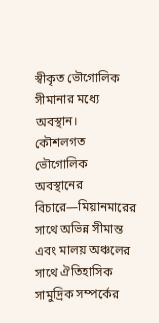স্বীকৃত ভৌগোলিক সীমানার মধ্যে অবস্থান।
কৌশলগত ভৌগোলিক অবস্থানের বিচারে—মিয়ানমারের সাথে অভিন্ন সীমান্ত এবং মালয় অঞ্চলের সাথে ঐতিহাসিক সামুদ্রিক সম্পর্কের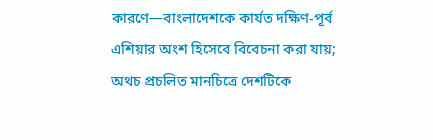কারণে—বাংলাদেশকে কার্যত দক্ষিণ-পূর্ব এশিয়ার অংশ হিসেবে বিবেচনা করা যায়; অথচ প্রচলিত মানচিত্রে দেশটিকে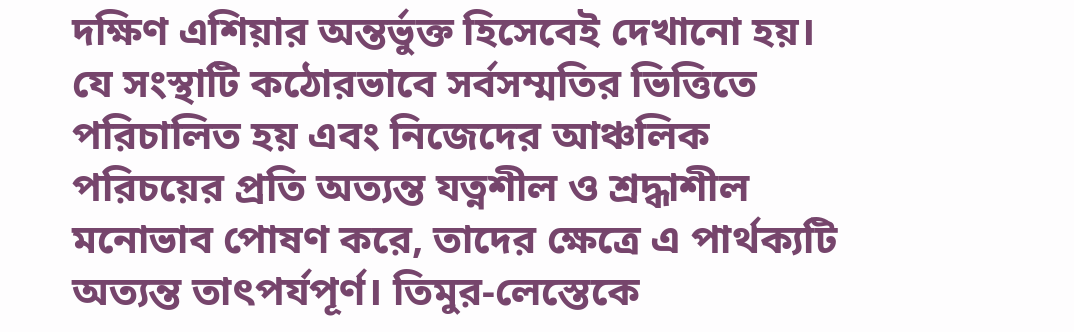দক্ষিণ এশিয়ার অন্তর্ভুক্ত হিসেবেই দেখানো হয়।
যে সংস্থাটি কঠোরভাবে সর্বসম্মতির ভিত্তিতে পরিচালিত হয় এবং নিজেদের আঞ্চলিক পরিচয়ের প্রতি অত্যন্ত যত্নশীল ও শ্রদ্ধাশীল মনোভাব পোষণ করে, তাদের ক্ষেত্রে এ পার্থক্যটি অত্যন্ত তাৎপর্যপূর্ণ। তিমুর-লেস্তেকে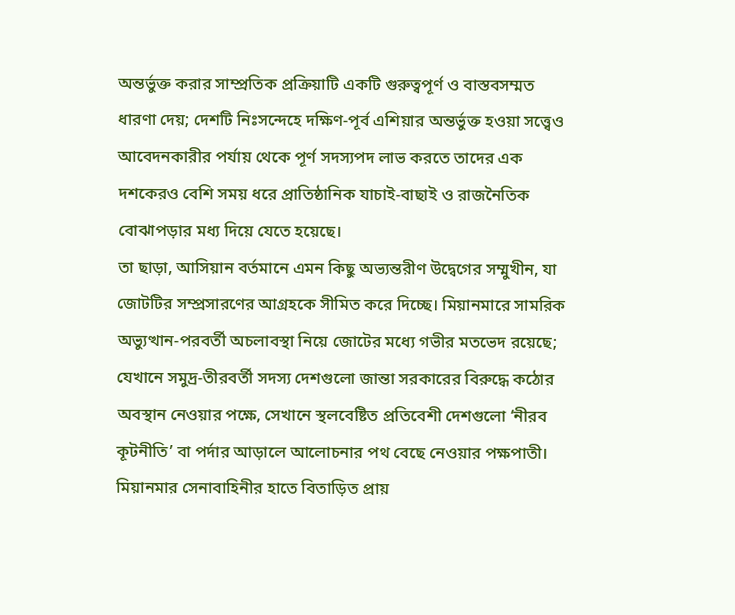অন্তর্ভুক্ত করার সাম্প্রতিক প্রক্রিয়াটি একটি গুরুত্বপূর্ণ ও বাস্তবসম্মত ধারণা দেয়; দেশটি নিঃসন্দেহে দক্ষিণ-পূর্ব এশিয়ার অন্তর্ভুক্ত হওয়া সত্ত্বেও আবেদনকারীর পর্যায় থেকে পূর্ণ সদস্যপদ লাভ করতে তাদের এক দশকেরও বেশি সময় ধরে প্রাতিষ্ঠানিক যাচাই-বাছাই ও রাজনৈতিক বোঝাপড়ার মধ্য দিয়ে যেতে হয়েছে।
তা ছাড়া, আসিয়ান বর্তমানে এমন কিছু অভ্যন্তরীণ উদ্বেগের সম্মুখীন, যা জোটটির সম্প্রসারণের আগ্রহকে সীমিত করে দিচ্ছে। মিয়ানমারে সামরিক অভ্যুত্থান-পরবর্তী অচলাবস্থা নিয়ে জোটের মধ্যে গভীর মতভেদ রয়েছে; যেখানে সমুদ্র-তীরবর্তী সদস্য দেশগুলো জান্তা সরকারের বিরুদ্ধে কঠোর অবস্থান নেওয়ার পক্ষে, সেখানে স্থলবেষ্টিত প্রতিবেশী দেশগুলো ‘নীরব কূটনীতি’ বা পর্দার আড়ালে আলোচনার পথ বেছে নেওয়ার পক্ষপাতী।
মিয়ানমার সেনাবাহিনীর হাতে বিতাড়িত প্রায়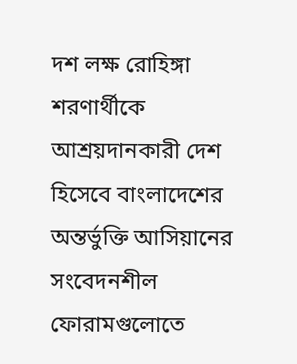দশ লক্ষ রোহিঙ্গা শরণার্থীকে আশ্রয়দানকারী দেশ হিসেবে বাংলাদেশের অন্তর্ভুক্তি আসিয়ানের সংবেদনশীল ফোরামগুলোতে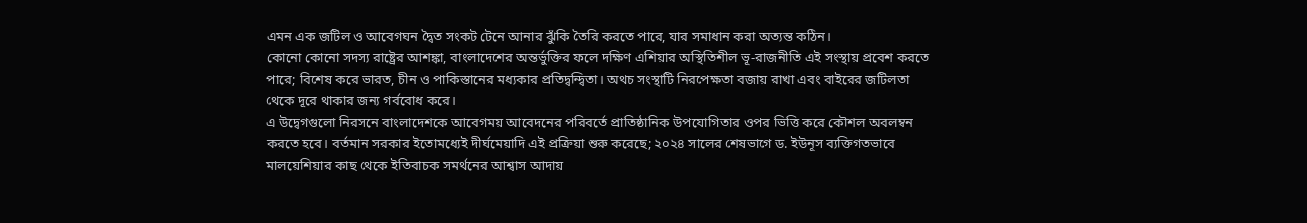এমন এক জটিল ও আবেগঘন দ্বৈত সংকট টেনে আনার ঝুঁকি তৈরি করতে পারে, যার সমাধান করা অত্যন্ত কঠিন।
কোনো কোনো সদস্য রাষ্ট্রের আশঙ্কা, বাংলাদেশের অন্তর্ভুক্তির ফলে দক্ষিণ এশিয়ার অস্থিতিশীল ভূ-রাজনীতি এই সংস্থায় প্রবেশ করতে পারে; বিশেষ করে ভারত, চীন ও পাকিস্তানের মধ্যকার প্রতিদ্বন্দ্বিতা। অথচ সংস্থাটি নিরপেক্ষতা বজায় রাখা এবং বাইরের জটিলতা থেকে দূরে থাকার জন্য গর্ববোধ করে।
এ উদ্বেগগুলো নিরসনে বাংলাদেশকে আবেগময় আবেদনের পরিবর্তে প্রাতিষ্ঠানিক উপযোগিতার ওপর ভিত্তি করে কৌশল অবলম্বন করতে হবে। বর্তমান সরকার ইতোমধ্যেই দীর্ঘমেয়াদি এই প্রক্রিয়া শুরু করেছে; ২০২৪ সালের শেষভাগে ড. ইউনূস ব্যক্তিগতভাবে মালয়েশিয়ার কাছ থেকে ইতিবাচক সমর্থনের আশ্বাস আদায়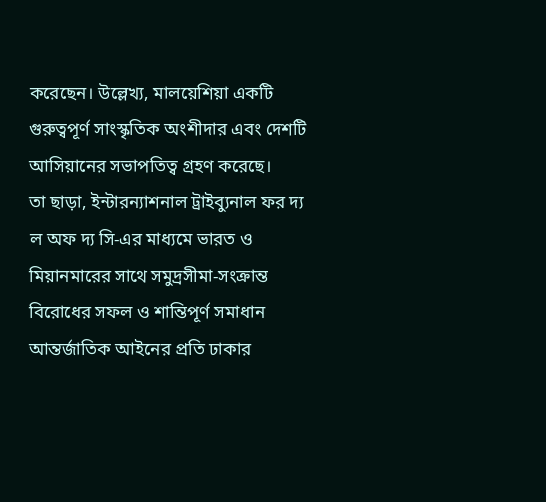করেছেন। উল্লেখ্য, মালয়েশিয়া একটি গুরুত্বপূর্ণ সাংস্কৃতিক অংশীদার এবং দেশটি আসিয়ানের সভাপতিত্ব গ্রহণ করেছে।
তা ছাড়া, ইন্টারন্যাশনাল ট্রাইব্যুনাল ফর দ্য ল অফ দ্য সি-এর মাধ্যমে ভারত ও মিয়ানমারের সাথে সমুদ্রসীমা-সংক্রান্ত বিরোধের সফল ও শান্তিপূর্ণ সমাধান আন্তর্জাতিক আইনের প্রতি ঢাকার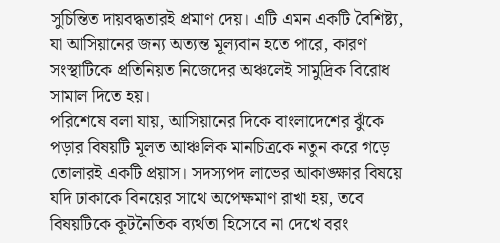সুচিন্তিত দায়বদ্ধতারই প্রমাণ দেয়। এটি এমন একটি বৈশিষ্ট্য, যা আসিয়ানের জন্য অত্যন্ত মূল্যবান হতে পারে, কারণ সংস্থাটিকে প্রতিনিয়ত নিজেদের অঞ্চলেই সামুদ্রিক বিরোধ সামাল দিতে হয়।
পরিশেষে বলা যায়, আসিয়ানের দিকে বাংলাদেশের ঝুঁকে পড়ার বিষয়টি মূলত আঞ্চলিক মানচিত্রকে নতুন করে গড়ে তোলারই একটি প্রয়াস। সদস্যপদ লাভের আকাঙ্ক্ষার বিষয়ে যদি ঢাকাকে বিনয়ের সাথে অপেক্ষমাণ রাখা হয়, তবে বিষয়টিকে কূটনৈতিক ব্যর্থতা হিসেবে না দেখে বরং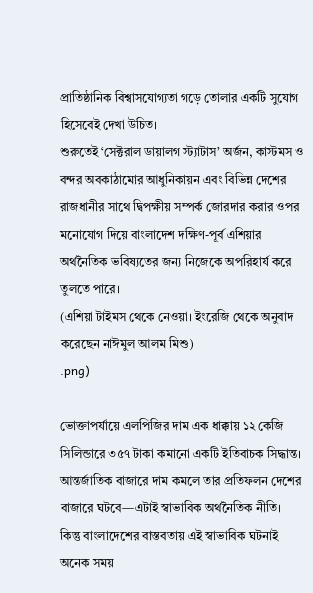প্রাতিষ্ঠানিক বিশ্বাসযোগ্যতা গড়ে তোলার একটি সুযোগ হিসেবেই দেখা উচিত।
শুরুতেই ‘সেক্টরাল ডায়ালগ স্ট্যাটাস’ অর্জন, কাস্টমস ও বন্দর অবকাঠামোর আধুনিকায়ন এবং বিভিন্ন দেশের রাজধানীর সাথে দ্বিপক্ষীয় সম্পর্ক জোরদার করার ওপর মনোযোগ দিয়ে বাংলাদেশ দক্ষিণ-পূর্ব এশিয়ার অর্থনৈতিক ভবিষ্যতের জন্য নিজেকে অপরিহার্য করে তুলতে পারে।
(এশিয়া টাইমস থেকে নেওয়া। ইংরেজি থেকে অনুবাদ করেছেন নাঈমুল আলম মিশু)
.png)

ভোক্তাপর্যায়ে এলপিজির দাম এক ধাক্কায় ১২ কেজি সিলিন্ডারে ৩৫৭ টাকা কমানো একটি ইতিবাচক সিদ্ধান্ত। আন্তর্জাতিক বাজারে দাম কমলে তার প্রতিফলন দেশের বাজারে ঘটবে—এটাই স্বাভাবিক অর্থনৈতিক নীতি। কিন্তু বাংলাদেশের বাস্তবতায় এই স্বাভাবিক ঘটনাই অনেক সময়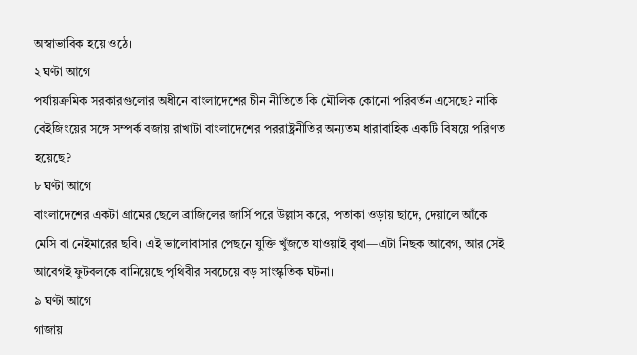অস্বাভাবিক হয়ে ওঠে।
২ ঘণ্টা আগে
পর্যায়ক্রমিক সরকারগুলোর অধীনে বাংলাদেশের চীন নীতিতে কি মৌলিক কোনো পরিবর্তন এসেছে? নাকি বেইজিংয়ের সঙ্গে সম্পর্ক বজায় রাখাটা বাংলাদেশের পররাষ্ট্রনীতির অন্যতম ধারাবাহিক একটি বিষয়ে পরিণত হয়েছে?
৮ ঘণ্টা আগে
বাংলাদেশের একটা গ্রামের ছেলে ব্রাজিলের জার্সি পরে উল্লাস করে, পতাকা ওড়ায় ছাদে, দেয়ালে আঁকে মেসি বা নেইমারের ছবি। এই ভালোবাসার পেছনে যুক্তি খুঁজতে যাওয়াই বৃথা—এটা নিছক আবেগ, আর সেই আবেগই ফুটবলকে বানিয়েছে পৃথিবীর সবচেয়ে বড় সাংস্কৃতিক ঘটনা।
৯ ঘণ্টা আগে
গাজায়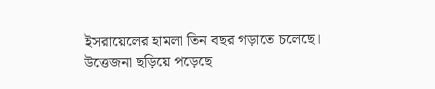ইসরায়েলের হামলা তিন বছর গড়াতে চলেছে। উত্তেজনা ছড়িয়ে পড়েছে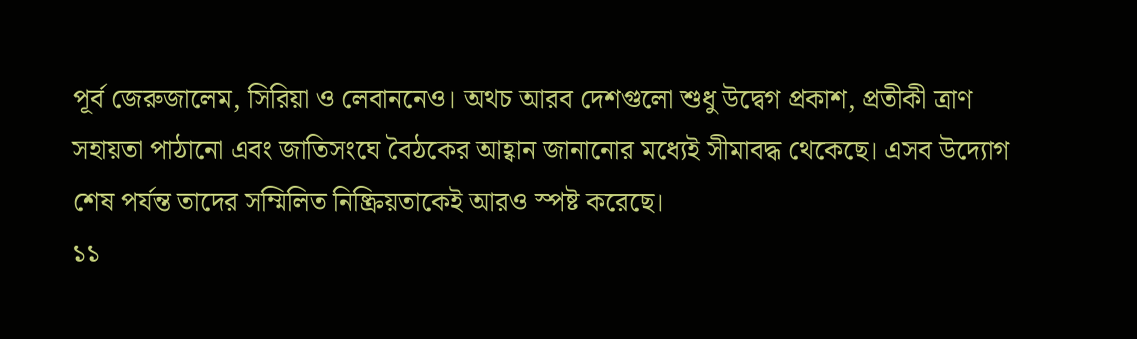পূর্ব জেরুজালেম, সিরিয়া ও লেবাননেও। অথচ আরব দেশগুলো শুধু উদ্বেগ প্রকাশ, প্রতীকী ত্রাণ সহায়তা পাঠানো এবং জাতিসংঘে বৈঠকের আহ্বান জানানোর মধ্যেই সীমাবদ্ধ থেকেছে। এসব উদ্যোগ শেষ পর্যন্ত তাদের সম্মিলিত নিষ্ক্রিয়তাকেই আরও স্পষ্ট করেছে।
১১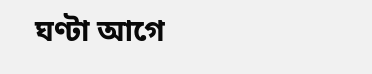ঘণ্টা আগে